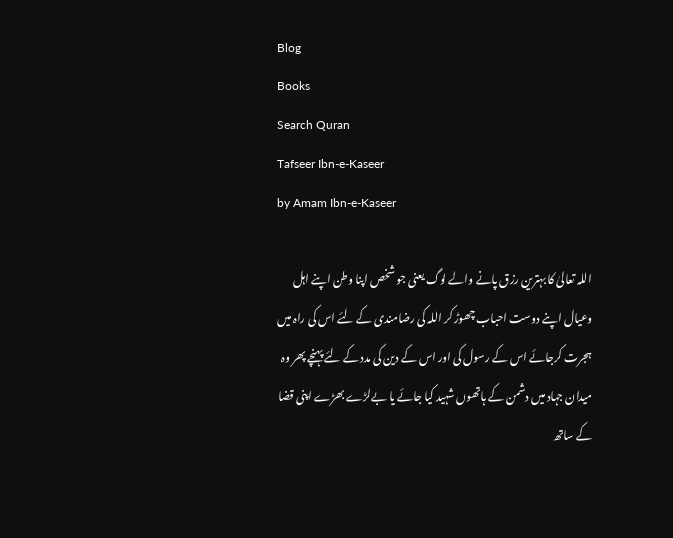Blog
Books
Search Quran
Tafseer Ibn-e-Kaseer
by Amam Ibn-e-Kaseer

اللہ تعالیٰ کا بہترین رزق پانے والے لوگ یعنی جو شخص اپنا وطن اپنے اہل وعیال اپنے دوست احباب چھوڑ کر اللہ کی رضامندی کے لئے اس کی راہ میں ہجرت کرجائے اس کے رسول کی اور اس کے دین کی مدد کے لئے پہنچے پھر وہ میدان جہاد میں دشمن کے ہاتھوں شہید کیا جائے یا بےلڑے بھڑے اپنی قضا کے ساتھ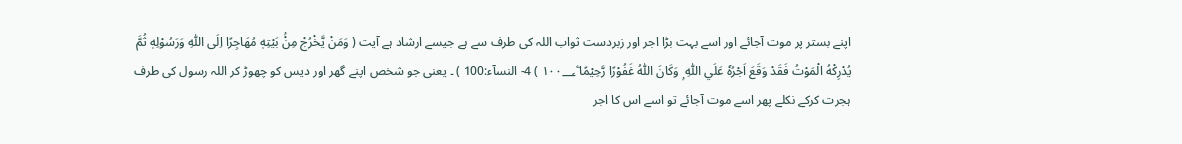اپنے بستر پر موت آجائے اور اسے بہت بڑا اجر اور زبردست ثواب اللہ کی طرف سے ہے جیسے ارشاد ہے آیت ( وَمَنْ يَّخْرُجْ مِنْۢ بَيْتِهٖ مُھَاجِرًا اِلَى اللّٰهِ وَرَسُوْلِهٖ ثُمَّ يُدْرِكْهُ الْمَوْتُ فَقَدْ وَقَعَ اَجْرُهٗ عَلَي اللّٰهِ ۭ وَكَانَ اللّٰهُ غَفُوْرًا رَّحِيْمًا ١٠٠؀ۧ ) 4- النسآء:100 ) ۔ یعنی جو شخص اپنے گھر اور دیس کو چھوڑ کر اللہ رسول کی طرف ہجرت کرکے نکلے پھر اسے موت آجائے تو اسے اس کا اجر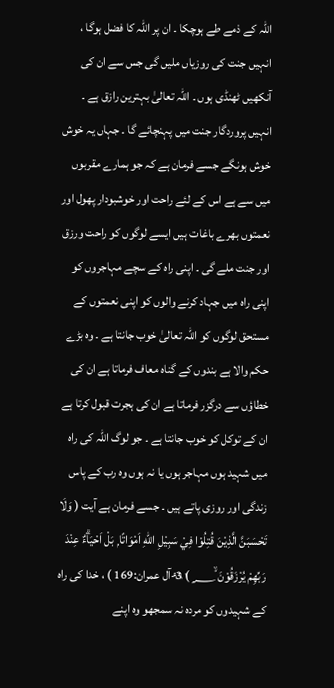اللہ کے ذمے طے ہوچکا ۔ ان پر اللہ کا فضل ہوگا ، انہیں جنت کی روزیاں ملیں گی جس سے ان کی آنکھیں ٹھنڈی ہوں ۔ اللہ تعالیٰ بہترین رازق ہے ۔ انہیں پروردگار جنت میں پہنچائے گا ۔ جہاں یہ خوش خوش ہونگے جسے فرمان ہے کہ جو ہمارے مقربوں میں سے ہے اس کے لئے راحت اور خوشبودار پھول اور نعمتوں بھرے باغات ہیں ایسے لوگوں کو راحت ورزق اور جنت ملے گی ۔ اپنی راہ کے سچے مہاجروں کو اپنی راہ میں جہاد کرنے والوں کو اپنی نعمتوں کے مستحق لوگوں کو اللہ تعالیٰ خوب جانتا ہے ۔ وہ بڑے حکم والا ہے بندوں کے گناہ معاف فرماتا ہے ان کی خطاؤں سے درگزر فرماتا ہے ان کی ہجرت قبول کرتا ہے ان کے توکل کو خوب جانتا ہے ۔ جو لوگ اللہ کی راہ میں شہید ہوں مہاجر ہوں یا نہ ہوں وہ رب کے پاس زندگی اور روزی پاتے ہیں ۔ جسے فرمان ہے آیت ( وَلَا تَحْسَبَنَّ الَّذِيْنَ قُتِلُوْا فِيْ سَبِيْلِ اللّٰهِ اَمْوَاتًا ۭ بَلْ اَحْيَاۗءٌ عِنْدَ رَبِّھِمْ يُرْزَقُوْنَ ١٦٩؁ۙ ) 3-آل عمران:169 ) ، خدا کی راہ کے شہیدوں کو مردہ نہ سمجھو وہ اپنے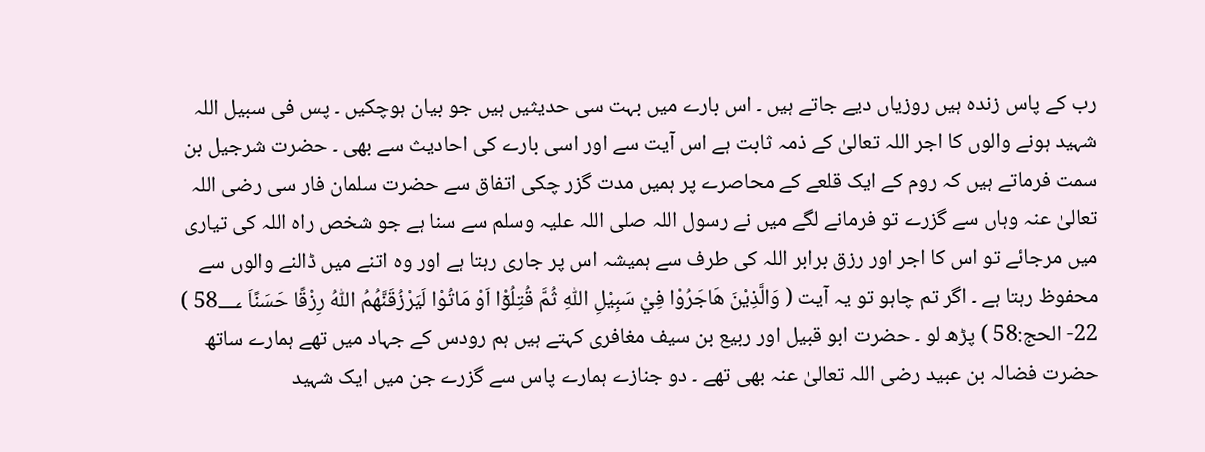رب کے پاس زندہ ہیں روزیاں دیے جاتے ہیں ۔ اس بارے میں بہت سی حدیثیں ہیں جو بیان ہوچکیں ۔ پس فی سبیل اللہ شہید ہونے والوں کا اجر اللہ تعالیٰ کے ذمہ ثابت ہے اس آیت سے اور اسی بارے کی احادیث سے بھی ۔ حضرت شرجیل بن سمت فرماتے ہیں کہ روم کے ایک قلعے کے محاصرے پر ہمیں مدت گزر چکی اتفاق سے حضرت سلمان فار سی رضی اللہ تعالیٰ عنہ وہاں سے گزرے تو فرمانے لگے میں نے رسول اللہ صلی اللہ علیہ وسلم سے سنا ہے جو شخص راہ اللہ کی تیاری میں مرجائے تو اس کا اجر اور رزق برابر اللہ کی طرف سے ہمیشہ اس پر جاری رہتا ہے اور وہ اتنے میں ڈالنے والوں سے محفوظ رہتا ہے ۔ اگر تم چاہو تو یہ آیت ( وَالَّذِيْنَ هَاجَرُوْا فِيْ سَبِيْلِ اللّٰهِ ثُمَّ قُتِلُوْٓا اَوْ مَاتُوْا لَيَرْزُقَنَّهُمُ اللّٰهُ رِزْقًا حَسَنًاَ 58؀ ) 22- الحج:58 ) پڑھ لو ۔ حضرت ابو قبیل اور ربیع بن سیف مغافری کہتے ہیں ہم رودس کے جہاد میں تھے ہمارے ساتھ حضرت فضالہ بن عبید رضی اللہ تعالیٰ عنہ بھی تھے ۔ دو جنازے ہمارے پاس سے گزرے جن میں ایک شہید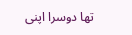تھا دوسرا اپنی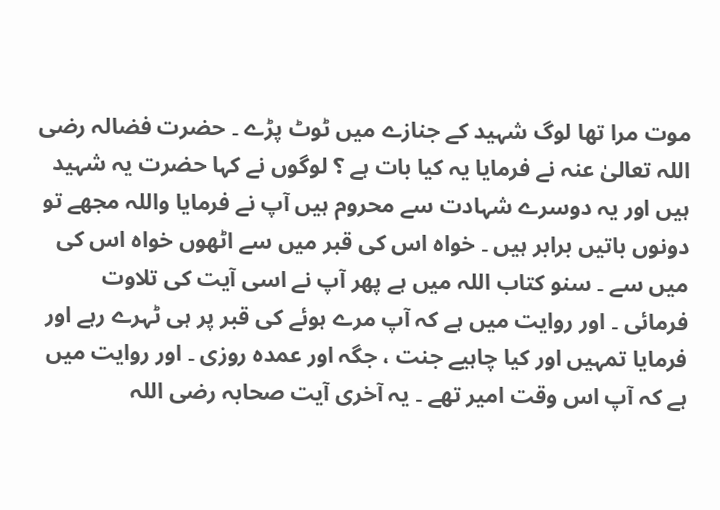موت مرا تھا لوگ شہید کے جنازے میں ٹوٹ پڑے ۔ حضرت فضالہ رضی اللہ تعالیٰ عنہ نے فرمایا یہ کیا بات ہے ؟ لوگوں نے کہا حضرت یہ شہید ہیں اور یہ دوسرے شہادت سے محروم ہیں آپ نے فرمایا واللہ مجھے تو دونوں باتیں برابر ہیں ۔ خواہ اس کی قبر میں سے اٹھوں خواہ اس کی میں سے ۔ سنو کتاب اللہ میں ہے پھر آپ نے اسی آیت کی تلاوت فرمائی ۔ اور روایت میں ہے کہ آپ مرے ہوئے کی قبر پر ہی ٹہرے رہے اور فرمایا تمہیں اور کیا چاہیے جنت ، جگہ اور عمدہ روزی ۔ اور روایت میں ہے کہ آپ اس وقت امیر تھے ۔ یہ آخری آیت صحابہ رضی اللہ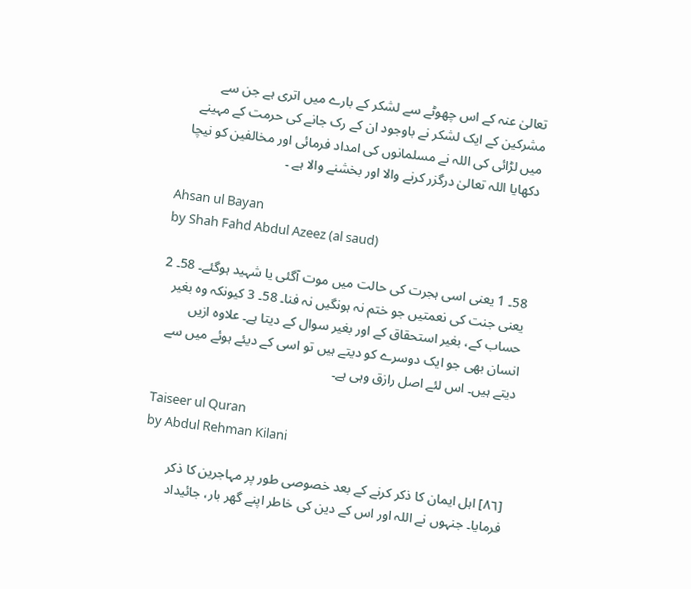تعالیٰ عنہ کے اس چھوٹے سے لشکر کے بارے میں اتری ہے جن سے مشرکین کے ایک لشکر نے باوجود ان کے رک جانے کی حرمت کے مہینے میں لڑائی کی اللہ نے مسلمانوں کی امداد فرمائی اور مخالفین کو نیچا دکھایا اللہ تعالیٰ درگزر کرنے والا اور بخشنے والا ہے ۔

Ahsan ul Bayan
by Shah Fahd Abdul Azeez (al saud)

58۔ 1 یعنی اسی ہجرت کی حالت میں موت آگئی یا شہید ہوگئے۔ 58۔ 2 یعنی جنت کی نعمتیں جو ختم نہ ہونگیں نہ فنا۔ 58۔ 3 کیونکہ وہ بغیر حساب کے، بغیر استحقاق کے اور بغیر سوال کے دیتا ہے۔ علاوہ ازیں انسان بھی جو ایک دوسرے کو دیتے ہیں تو اسی کے دیئے ہوئے میں سے دیتے ہیں۔ اس لئے اصل رازق وہی ہے۔

Taiseer ul Quran
by Abdul Rehman Kilani

[٨٦] اہل ایمان کا ذکر کرنے کے بعد خصوصی طور پر مہاجرین کا ذکر فرمایا۔ جنہوں نے اللہ اور اس کے دین کی خاطر اپنے گھر بار، جائیداد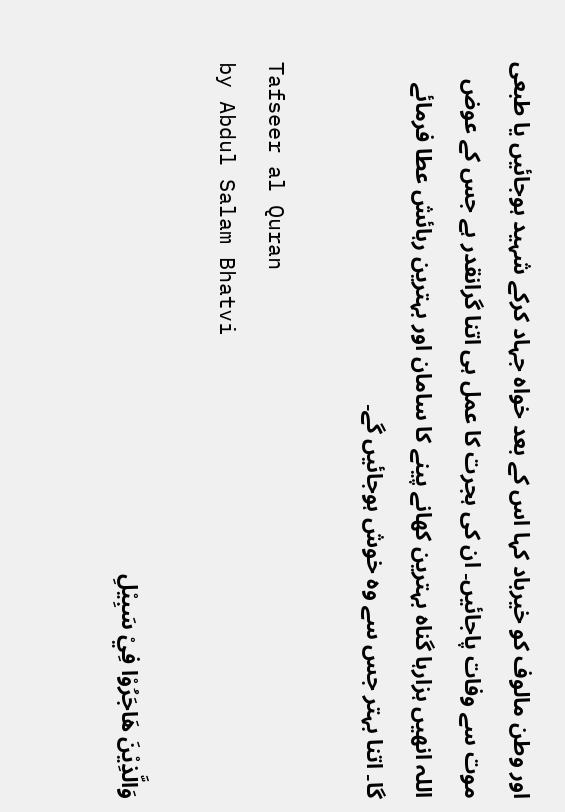اور وطن مالوف کو خیرباد کہا اس کے بعد خواہ جہاد کرکے شہید ہوجائیں یا طبعی موت سے وفات پاجائیں۔ ان کی ہجرت کا عمل ہی اتنا گرانقدر ہے جس کے عوض اللہ انھیں ہزارہا گناہ بہترین کھانے پینے کا سامان اور بہترین رہائش عطا فرمائے گا۔ اتنا بہتر جس سے وہ خوش ہوجائیں گے۔

Tafseer al Quran
by Abdul Salam Bhatvi

وَالَّذِيْنَ هَاجَرُوْا فِيْ سَبِيْلِ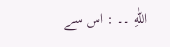اللّٰهِ ۔۔ : اس سے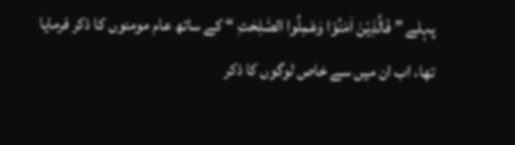پہلے ” فَالَّذِيْنَ اٰمَنُوْا وَعَمِلُوا الصّٰلِحٰتِ “ کے ساتھ عام مومنوں کا ذکر فرمایا تھا، اب ان میں سے خاص لوگوں کا ذکر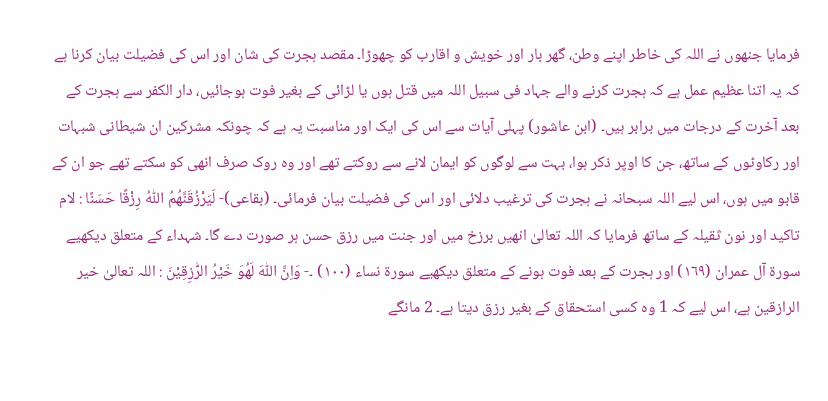فرمایا جنھوں نے اللہ کی خاطر اپنے وطن، گھر بار اور خویش و اقارب کو چھوڑا۔ مقصد ہجرت کی شان اور اس کی فضیلت بیان کرنا ہے کہ یہ اتنا عظیم عمل ہے کہ ہجرت کرنے والے جہاد فی سبیل اللہ میں قتل ہوں یا لڑائی کے بغیر فوت ہوجائیں، دار الکفر سے ہجرت کے بعد آخرت کے درجات میں برابر ہیں۔ (ابن عاشور) پہلی آیات سے اس کی ایک اور مناسبت یہ ہے کہ چونکہ مشرکین ان شیطانی شبہات اور رکاوٹوں کے ساتھ، جن کا اوپر ذکر ہوا، بہت سے لوگوں کو ایمان لانے سے روکتے تھے اور وہ روک صرف انھی کو سکتے تھے جو ان کے قابو میں ہوں، اس لیے اللہ سبحانہ نے ہجرت کی ترغیب دلائی اور اس کی فضیلت بیان فرمائی۔ (بقاعی)- لَيَرْزُقَنَّهُمُ اللّٰهُ رِزْقًا حَسَنًا : لام تاکید اور نون ثقیلہ کے ساتھ فرمایا کہ اللہ تعالیٰ انھیں برزخ میں اور جنت میں رزق حسن ہر صورت دے گا۔ شہداء کے متعلق دیکھیے سورة آل عمران (١٦٩) اور ہجرت کے بعد فوت ہونے کے متعلق دیکھیے سورة نساء (١٠٠) ۔- وَاِنَّ اللّٰهَ لَهُوَ خَيْرُ الرّٰزِقِيْنَ : اللہ تعالیٰ خیر الرازقین ہے، اس لیے کہ 1 وہ کسی استحقاق کے بغیر رزق دیتا ہے۔ 2 مانگے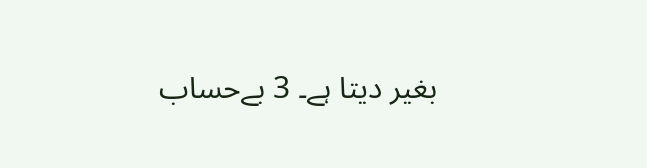بغیر دیتا ہے۔ 3 بےحساب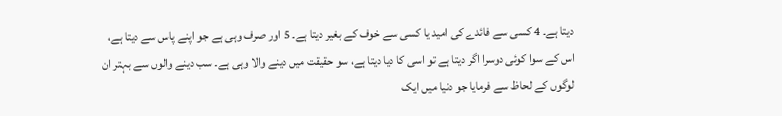دیتا ہے۔ 4 کسی سے فائدے کی امید یا کسی سے خوف کے بغیر دیتا ہے۔ 5 اور صرف وہی ہے جو اپنے پاس سے دیتا ہے، اس کے سوا کوئی دوسرا اگر دیتا ہے تو اسی کا دیا دیتا ہے، سو حقیقت میں دینے والا وہی ہے۔ سب دینے والوں سے بہتر ان لوگوں کے لحاظ سے فرمایا جو دنیا میں ایک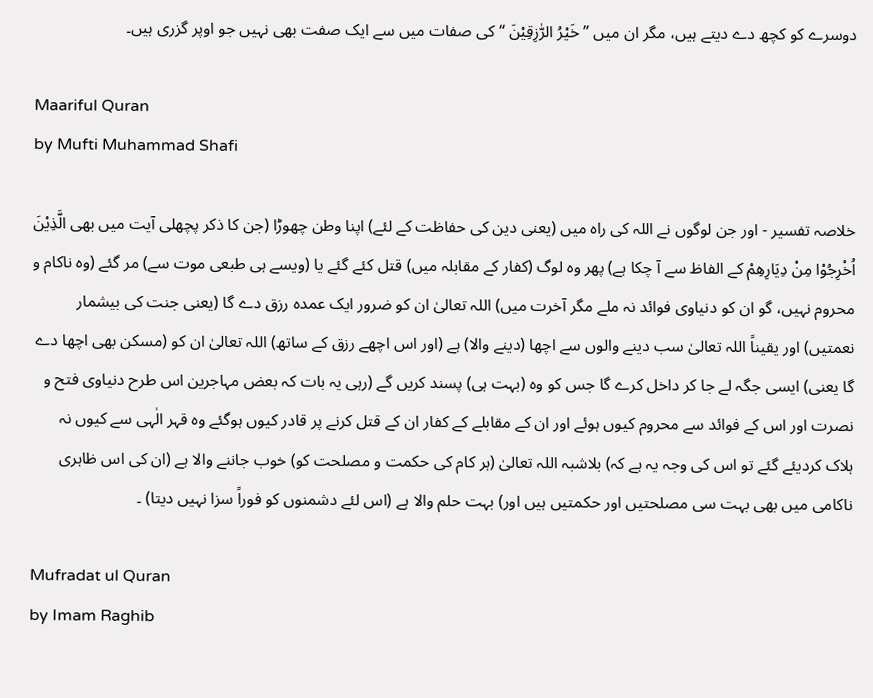دوسرے کو کچھ دے دیتے ہیں، مگر ان میں ” خَيْرُ الرّٰزِقِيْنَ “ کی صفات میں سے ایک صفت بھی نہیں جو اوپر گزری ہیں۔

Maariful Quran
by Mufti Muhammad Shafi

خلاصہ تفسیر - اور جن لوگوں نے اللہ کی راہ میں (یعنی دین کی حفاظت کے لئے) اپنا وطن چھوڑا (جن کا ذکر پچھلی آیت میں بھی الَّذِيْنَ اُخْرِجُوْا مِنْ دِيَارِهِمْ کے الفاظ سے آ چکا ہے) پھر وہ لوگ (کفار کے مقابلہ میں) قتل کئے گئے یا (ویسے ہی طبعی موت سے) مر گئے (وہ ناکام و محروم نہیں، گو ان کو دنیاوی فوائد نہ ملے مگر آخرت میں) اللہ تعالیٰ ان کو ضرور ایک عمدہ رزق دے گا (یعنی جنت کی بیشمار نعمتیں) اور یقیناً اللہ تعالیٰ سب دینے والوں سے اچھا (دینے والا) ہے (اور اس اچھے رزق کے ساتھ) اللہ تعالیٰ ان کو (مسکن بھی اچھا دے گا یعنی) ایسی جگہ لے جا کر داخل کرے گا جس کو وہ (بہت ہی) پسند کریں گے (رہی یہ بات کہ بعض مہاجرین اس طرح دنیاوی فتح و نصرت اور اس کے فوائد سے محروم کیوں ہوئے اور ان کے مقابلے کے کفار ان کے قتل کرنے پر قادر کیوں ہوگئے وہ قہر الٰہی سے کیوں نہ ہلاک کردیئے گئے تو اس کی وجہ یہ ہے کہ) بلاشبہ اللہ تعالیٰ (ہر کام کی حکمت و مصلحت کو) خوب جاننے والا ہے (ان کی اس ظاہری ناکامی میں بھی بہت سی مصلحتیں اور حکمتیں ہیں اور) بہت حلم والا ہے (اس لئے دشمنوں کو فوراً سزا نہیں دیتا) ۔

Mufradat ul Quran
by Imam Raghib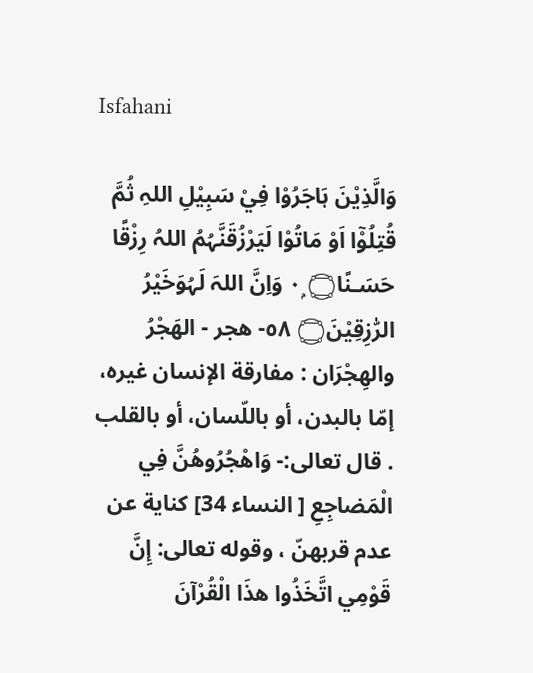Isfahani

وَالَّذِيْنَ ہَاجَرُوْا فِيْ سَبِيْلِ اللہِ ثُمَّ قُتِلُوْٓا اَوْ مَاتُوْا لَيَرْزُقَنَّہُمُ اللہُ رِزْقًا حَسَـنًا۝ ٠ۭ وَاِنَّ اللہَ لَہُوَخَيْرُ الرّٰزِقِيْنَ۝ ٥٨- هجر - الهَجْرُ والهِجْرَان : مفارقة الإنسان غيره، إمّا بالبدن، أو باللّسان، أو بالقلب . قال تعالی:- وَاهْجُرُوهُنَّ فِي الْمَضاجِعِ [ النساء 34] كناية عن عدم قربهنّ ، وقوله تعالی: إِنَّ قَوْمِي اتَّخَذُوا هذَا الْقُرْآنَ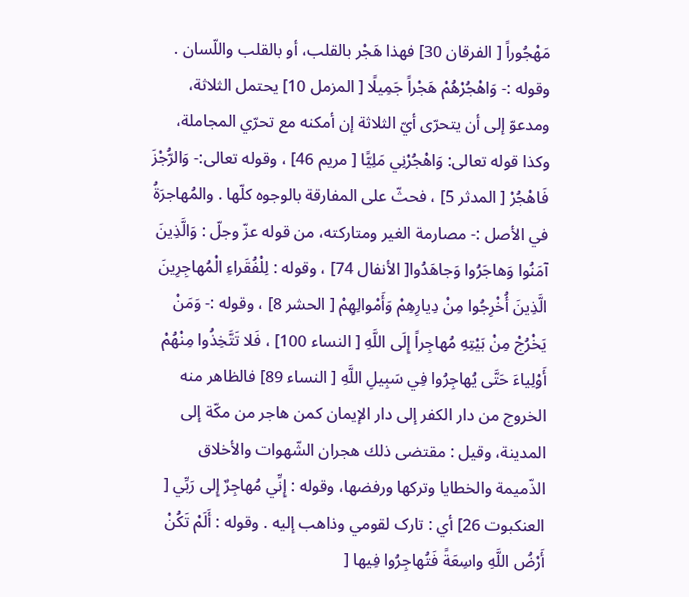مَهْجُوراً [ الفرقان 30] فهذا هَجْر بالقلب، أو بالقلب واللّسان . وقوله :- وَاهْجُرْهُمْ هَجْراً جَمِيلًا [ المزمل 10] يحتمل الثلاثة، ومدعوّ إلى أن يتحرّى أيّ الثلاثة إن أمكنه مع تحرّي المجاملة، وکذا قوله تعالی: وَاهْجُرْنِي مَلِيًّا [ مریم 46] ، وقوله تعالی:- وَالرُّجْزَ فَاهْجُرْ [ المدثر 5] ، فحثّ علی المفارقة بالوجوه كلّها . والمُهاجرَةُ في الأصل :- مصارمة الغیر ومتارکته، من قوله عزّ وجلّ : وَالَّذِينَ آمَنُوا وَهاجَرُوا وَجاهَدُوا[ الأنفال 74] ، وقوله : لِلْفُقَراءِ الْمُهاجِرِينَ الَّذِينَ أُخْرِجُوا مِنْ دِيارِهِمْ وَأَمْوالِهِمْ [ الحشر 8] ، وقوله :- وَمَنْ يَخْرُجْ مِنْ بَيْتِهِ مُهاجِراً إِلَى اللَّهِ [ النساء 100] ، فَلا تَتَّخِذُوا مِنْهُمْ أَوْلِياءَ حَتَّى يُهاجِرُوا فِي سَبِيلِ اللَّهِ [ النساء 89] فالظاهر منه الخروج من دار الکفر إلى دار الإيمان کمن هاجر من مكّة إلى المدینة، وقیل : مقتضی ذلك هجران الشّهوات والأخلاق الذّميمة والخطایا وترکها ورفضها، وقوله : إِنِّي مُهاجِرٌ إِلى رَبِّي [ العنکبوت 26] أي : تارک لقومي وذاهب إليه . وقوله : أَلَمْ تَكُنْ أَرْضُ اللَّهِ واسِعَةً فَتُهاجِرُوا فِيها [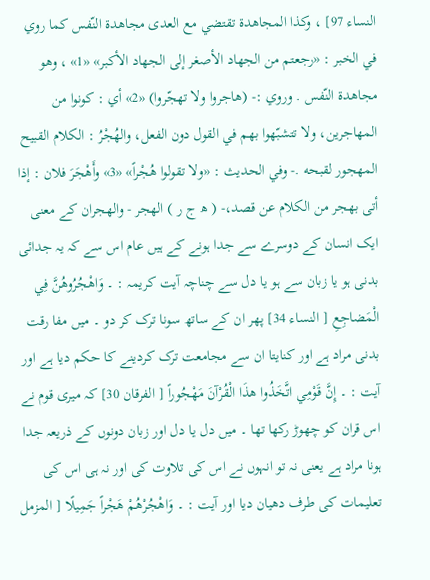النساء 97] ، وکذا المجاهدة تقتضي مع العدی مجاهدة النّفس کما روي في الخبر : «رجعتم من الجهاد الأصغر إلى الجهاد الأكبر» «1» ، وهو مجاهدة النّفس . وروي :- (هاجروا ولا تهجّروا) «2» أي : کونوا من المهاجرین، ولا تتشبّهوا بهم في القول دون الفعل، والهُجْرُ : الکلام القبیح المهجور لقبحه .- وفي الحدیث : «ولا تقولوا هُجْراً» «3» وأَهْجَرَ فلان : إذا أتى بهجر من الکلام عن قصد،- ( ھ ج ر ) الھجر - والھجران کے معنی ایک انسان کے دوسرے سے جدا ہونے کے ہیں عام اس سے کہ یہ جدائی بدنی ہو یا زبان سے ہو یا دل سے چناچہ آیت کریمہ : ۔ وَاهْجُرُوهُنَّ فِي الْمَضاجِعِ [ النساء 34] پھر ان کے ساتھ سونا ترک کر دو ۔ میں مفا رقت بدنی مراد ہے اور کنایتا ان سے مجامعت ترک کردینے کا حکم دیا ہے اور آیت : ۔ إِنَّ قَوْمِي اتَّخَذُوا هذَا الْقُرْآنَ مَهْجُوراً [ الفرقان 30] کہ میری قوم نے اس قران کو چھوڑ رکھا تھا ۔ میں دل یا دل اور زبان دونوں کے ذریعہ جدا ہونا مراد ہے یعنی نہ تو انہوں نے اس کی تلاوت کی اور نہ ہی اس کی تعلیمات کی طرف دھیان دیا اور آیت : ۔ وَاهْجُرْهُمْ هَجْراً جَمِيلًا [ المزمل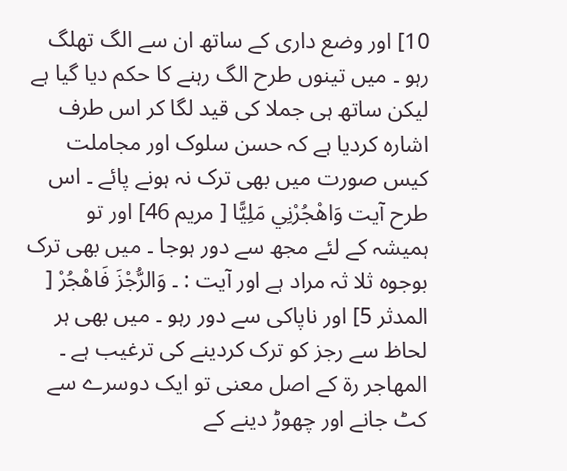10] اور وضع داری کے ساتھ ان سے الگ تھلگ رہو ۔ میں تینوں طرح الگ رہنے کا حکم دیا گیا ہے لیکن ساتھ ہی جملا کی قید لگا کر اس طرف اشارہ کردیا ہے کہ حسن سلوک اور مجاملت کیس صورت میں بھی ترک نہ ہونے پائے ۔ اس طرح آیت وَاهْجُرْنِي مَلِيًّا [ مریم 46] اور تو ہمیشہ کے لئے مجھ سے دور ہوجا ۔ میں بھی ترک بوجوہ ثلا ثہ مراد ہے اور آیت : ۔ وَالرُّجْزَ فَاهْجُرْ [ المدثر 5] اور ناپاکی سے دور رہو ۔ میں بھی ہر لحاظ سے رجز کو ترک کردینے کی ترغیب ہے ۔ المھاجر رۃ کے اصل معنی تو ایک دوسرے سے کٹ جانے اور چھوڑ دینے کے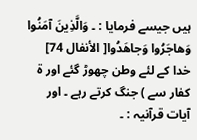ہیں جیسے فرمایا : ۔ وَالَّذِينَ آمَنُوا وَهاجَرُوا وَجاهَدُوا[ الأنفال 74] خدا کے لئے وطن چھوڑ گئے اور ۃ کفار سے ) جنگ کرتے رہے ۔ اور آیات قرآنیہ : ۔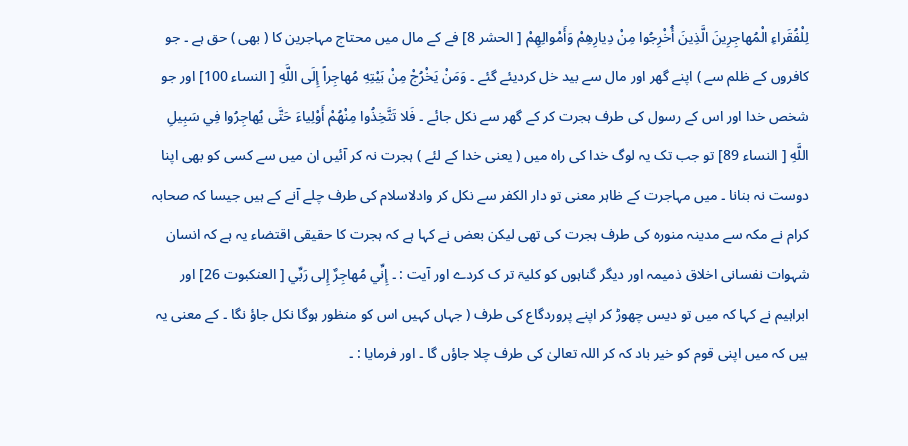لِلْفُقَراءِ الْمُهاجِرِينَ الَّذِينَ أُخْرِجُوا مِنْ دِيارِهِمْ وَأَمْوالِهِمْ [ الحشر 8] فے کے مال میں محتاج مہاجرین کا ( بھی ) حق ہے ۔ جو کافروں کے ظلم سے ) اپنے گھر اور مال سے بید خل کردیئے گئے ۔ وَمَنْ يَخْرُجْ مِنْ بَيْتِهِ مُهاجِراً إِلَى اللَّهِ [ النساء 100] اور جو شخص خدا اور اس کے رسول کی طرف ہجرت کر کے گھر سے نکل جائے ۔ فَلا تَتَّخِذُوا مِنْهُمْ أَوْلِياءَ حَتَّى يُهاجِرُوا فِي سَبِيلِ اللَّهِ [ النساء 89] تو جب تک یہ لوگ خدا کی راہ میں ( یعنی خدا کے لئے ) ہجرت نہ کر آئیں ان میں سے کسی کو بھی اپنا دوست نہ بنانا ۔ میں مہاجرت کے ظاہر معنی تو دار الکفر سے نکل کر وادلاسلام کی طرف چلے آنے کے ہیں جیسا کہ صحابہ کرام نے مکہ سے مدینہ منورہ کی طرف ہجرت کی تھی لیکن بعض نے کہا ہے کہ ہجرت کا حقیقی اقتضاء یہ ہے کہ انسان شہوات نفسانی اخلاق ذمیمہ اور دیگر گناہوں کو کلیۃ تر ک کردے اور آیت : ۔ إِنِّي مُهاجِرٌ إِلى رَبِّي [ العنکبوت 26] اور ابراہیم نے کہا کہ میں تو دیس چھوڑ کر اپنے پروردگاع کی طرف ( جہاں کہیں اس کو منظور ہوگا نکل جاؤ نگا ۔ کے معنی یہ ہیں کہ میں اپنی قوم کو خیر باد کہ کر اللہ تعالیٰ کی طرف چلا جاؤں گا ۔ اور فرمایا : ۔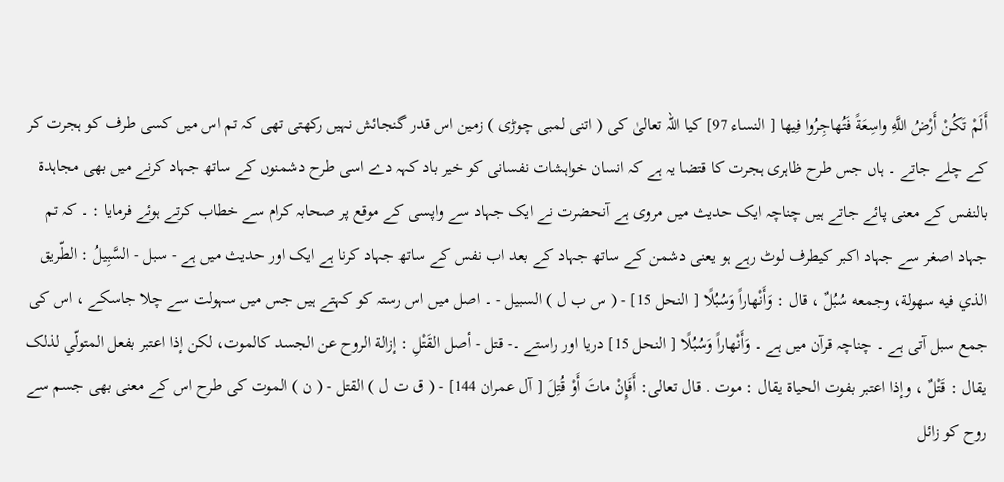أَلَمْ تَكُنْ أَرْضُ اللَّهِ واسِعَةً فَتُهاجِرُوا فِيها [ النساء 97] کیا اللہ تعالیٰ کی ( اتنی لمبی چوڑی ) زمین اس قدر گنجائش نہیں رکھتی تھی کہ تم اس میں کسی طرف کو ہجرت کر کے چلے جاتے ۔ ہاں جس طرح ظاہری ہجرت کا قتضا یہ ہے کہ انسان خواہشات نفسانی کو خیر باد کہہ دے اسی طرح دشمنوں کے ساتھ جہاد کرنے میں بھی مجاہدۃ بالنفس کے معنی پائے جاتے ہیں چناچہ ایک حدیث میں مروی ہے آنحضرت نے ایک جہاد سے واپسی کے موقع پر صحابہ کرام سے خطاب کرتے ہوئے فرمایا : ۔ کہ تم جہاد اصغر سے جہاد اکبر کیطرف لوٹ رہے ہو یعنی دشمن کے ساتھ جہاد کے بعد اب نفس کے ساتھ جہاد کرنا ہے ایک اور حدیث میں ہے - سبل - السَّبِيلُ : الطّريق الذي فيه سهولة، وجمعه سُبُلٌ ، قال : وَأَنْهاراً وَسُبُلًا [ النحل 15] - ( س ب ل ) السبیل - ۔ اصل میں اس رستہ کو کہتے ہیں جس میں سہولت سے چلا جاسکے ، اس کی جمع سبل آتی ہے ۔ چناچہ قرآن میں ہے ۔ وَأَنْهاراً وَسُبُلًا [ النحل 15] دریا اور راستے ۔- قتل - أصل القَتْلِ : إزالة الروح عن الجسد کالموت، لکن إذا اعتبر بفعل المتولّي لذلک يقال : قَتْلٌ ، وإذا اعتبر بفوت الحیاة يقال : موت . قال تعالی: أَفَإِنْ ماتَ أَوْ قُتِلَ [ آل عمران 144] - ( ق ت ل ) القتل - ( ن ) الموت کی طرح اس کے معنی بھی جسم سے روح کو زائل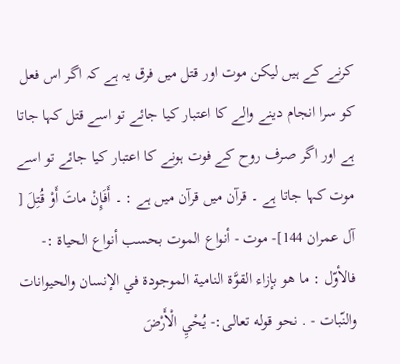کرنے کے ہیں لیکن موت اور قتل میں فرق یہ ہے کہ اگر اس فعل کو سرا انجام دینے والے کا اعتبار کیا جائے تو اسے قتل کہا جاتا ہے اور اگر صرف روح کے فوت ہونے کا اعتبار کیا جائے تو اسے موت کہا جاتا ہے ۔ قرآن میں قرآن میں ہے : ۔ أَفَإِنْ ماتَ أَوْ قُتِلَ [ آل عمران 144]- موت - أنواع الموت بحسب أنواع الحیاة :- فالأوّل : ما هو بإزاء القوَّة النامية الموجودة في الإنسان والحیوانات والنّبات - . نحو قوله تعالی:- يُحْيِ الْأَرْضَ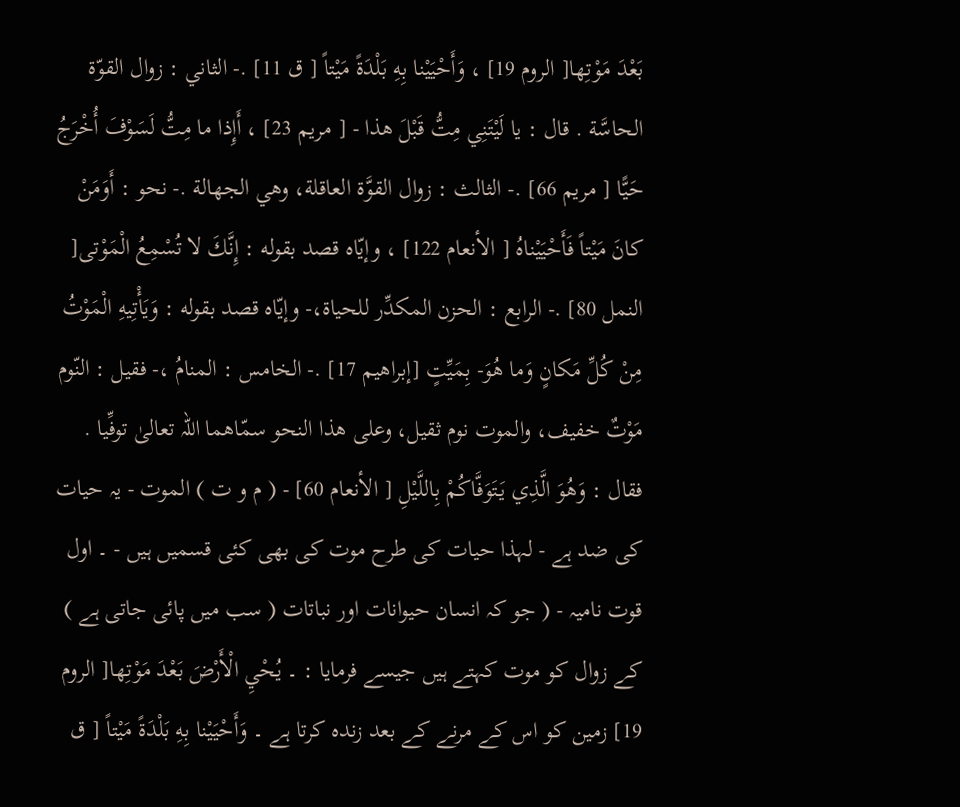بَعْدَ مَوْتِها[ الروم 19] ، وَأَحْيَيْنا بِهِ بَلْدَةً مَيْتاً [ ق 11] .- الثاني : زوال القوّة الحاسَّة . قال : يا لَيْتَنِي مِتُّ قَبْلَ هذا - [ مریم 23] ، أَإِذا ما مِتُّ لَسَوْفَ أُخْرَجُ حَيًّا [ مریم 66] .- الثالث : زوال القوَّة العاقلة، وهي الجهالة .- نحو : أَوَمَنْ كانَ مَيْتاً فَأَحْيَيْناهُ [ الأنعام 122] ، وإيّاه قصد بقوله : إِنَّكَ لا تُسْمِعُ الْمَوْتى[ النمل 80] .- الرابع : الحزن المکدِّر للحیاة،- وإيّاه قصد بقوله : وَيَأْتِيهِ الْمَوْتُ مِنْ كُلِّ مَكانٍ وَما هُوَ- بِمَيِّتٍ [إبراهيم 17] .- الخامس : المنامُ ،- فقیل : النّوم مَوْتٌ خفیف، والموت نوم ثقیل، وعلی هذا النحو سمّاهما اللہ تعالیٰ توفِّيا . فقال : وَهُوَ الَّذِي يَتَوَفَّاكُمْ بِاللَّيْلِ [ الأنعام 60] - ( م و ت ) الموت - یہ حیات کی ضد ہے - لہذا حیات کی طرح موت کی بھی کئی قسمیں ہیں - ۔ اول قوت نامیہ - ( جو کہ انسان حیوانات اور نباتات ( سب میں پائی جاتی ہے ) کے زوال کو موت کہتے ہیں جیسے فرمایا : ۔ يُحْيِ الْأَرْضَ بَعْدَ مَوْتِها[ الروم 19] زمین کو اس کے مرنے کے بعد زندہ کرتا ہے ۔ وَأَحْيَيْنا بِهِ بَلْدَةً مَيْتاً [ ق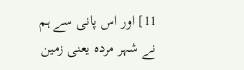11] اور اس پانی سے ہم نے شہر مردہ یعنی زمین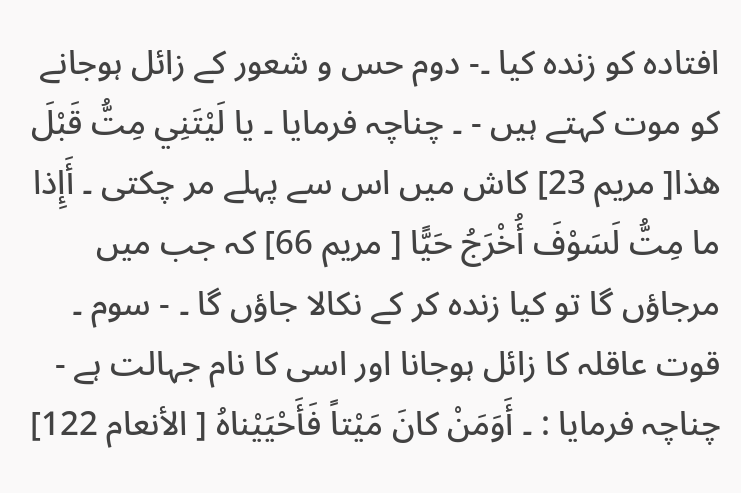افتادہ کو زندہ کیا ۔- دوم حس و شعور کے زائل ہوجانے کو موت کہتے ہیں - ۔ چناچہ فرمایا ۔ يا لَيْتَنِي مِتُّ قَبْلَ هذا[ مریم 23] کاش میں اس سے پہلے مر چکتی ۔ أَإِذا ما مِتُّ لَسَوْفَ أُخْرَجُ حَيًّا [ مریم 66] کہ جب میں مرجاؤں گا تو کیا زندہ کر کے نکالا جاؤں گا ۔ - سوم ۔ قوت عاقلہ کا زائل ہوجانا اور اسی کا نام جہالت ہے - چناچہ فرمایا : ۔ أَوَمَنْ كانَ مَيْتاً فَأَحْيَيْناهُ [ الأنعام 122]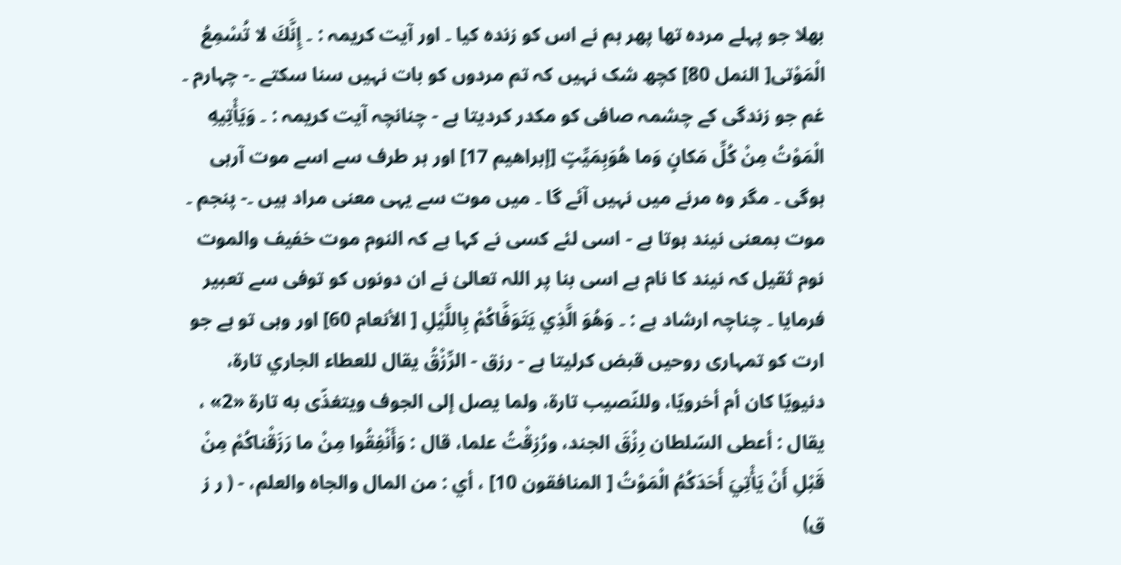بھلا جو پہلے مردہ تھا پھر ہم نے اس کو زندہ کیا ۔ اور آیت کریمہ : ۔ إِنَّكَ لا تُسْمِعُ الْمَوْتى[ النمل 80] کچھ شک نہیں کہ تم مردوں کو بات نہیں سنا سکتے ۔- چہارم ۔ غم جو زندگی کے چشمہ صافی کو مکدر کردیتا ہے - چنانچہ آیت کریمہ : ۔ وَيَأْتِيهِ الْمَوْتُ مِنْ كُلِّ مَكانٍ وَما هُوَبِمَيِّتٍ [إبراهيم 17] اور ہر طرف سے اسے موت آرہی ہوگی ۔ مگر وہ مرنے میں نہیں آئے گا ۔ میں موت سے یہی معنی مراد ہیں ۔- پنجم ۔ موت بمعنی نیند ہوتا ہے - اسی لئے کسی نے کہا ہے کہ النوم موت خفیف والموت نوم ثقیل کہ نیند کا نام ہے اسی بنا پر اللہ تعالیٰ نے ان دونوں کو توفی سے تعبیر فرمایا ۔ چناچہ ارشاد ہے : ۔ وَهُوَ الَّذِي يَتَوَفَّاكُمْ بِاللَّيْلِ [ الأنعام 60] اور وہی تو ہے جو ارت کو تمہاری روحیں قبض کرلیتا ہے - رزق - الرِّزْقُ يقال للعطاء الجاري تارة، دنیويّا کان أم أخرويّا، وللنّصيب تارة، ولما يصل إلى الجوف ويتغذّى به تارة «2» ، يقال : أعطی السّلطان رِزْقَ الجند، ورُزِقْتُ علما، قال : وَأَنْفِقُوا مِنْ ما رَزَقْناكُمْ مِنْ قَبْلِ أَنْ يَأْتِيَ أَحَدَكُمُ الْمَوْتُ [ المنافقون 10] ، أي : من المال والجاه والعلم، - ( ر ز ق)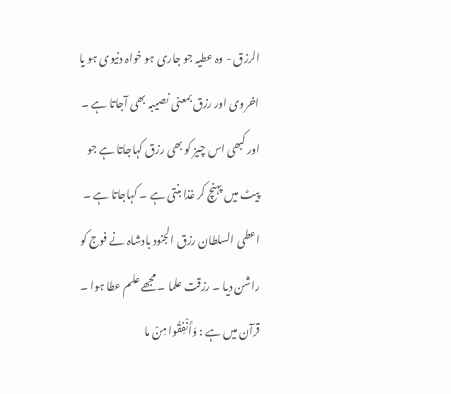الرزق - وہ عطیہ جو جاری ہو خواہ دنیوی ہو یا اخروی اور رزق بمعنی نصیبہ بھی آجاتا ہے ۔ اور کبھی اس چیز کو بھی رزق کہاجاتا ہے جو پیٹ میں پہنچ کر غذا بنتی ہے ۔ کہاجاتا ہے ۔ اعطی السلطان رزق الجنود بادشاہ نے فوج کو راشن دیا ۔ رزقت علما ۔ مجھے علم عطا ہوا ۔ قرآن میں ہے : وَأَنْفِقُوا مِنْ ما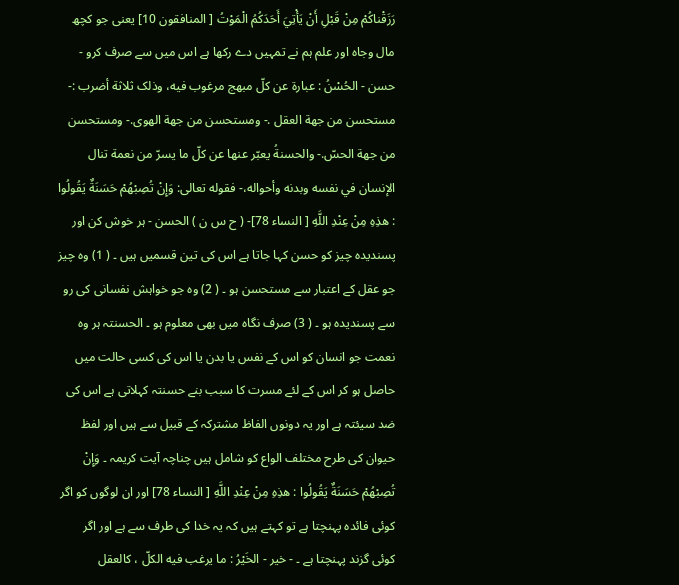رَزَقْناكُمْ مِنْ قَبْلِ أَنْ يَأْتِيَ أَحَدَكُمُ الْمَوْتُ [ المنافقون 10] یعنی جو کچھ مال وجاہ اور علم ہم نے تمہیں دے رکھا ہے اس میں سے صرف کرو - حسن - الحُسْنُ : عبارة عن کلّ مبهج مرغوب فيه، وذلک ثلاثة أضرب :- مستحسن من جهة العقل .- ومستحسن من جهة الهوى.- ومستحسن من جهة الحسّ.- والحسنةُ يعبّر عنها عن کلّ ما يسرّ من نعمة تنال الإنسان في نفسه وبدنه وأحواله،- فقوله تعالی: وَإِنْ تُصِبْهُمْ حَسَنَةٌ يَقُولُوا : هذِهِ مِنْ عِنْدِ اللَّهِ [ النساء 78]- ( ح س ن ) الحسن - ہر خوش کن اور پسندیدہ چیز کو حسن کہا جاتا ہے اس کی تین قسمیں ہیں ۔ ( 1) وہ چیز جو عقل کے اعتبار سے مستحسن ہو ۔ ( 2) وہ جو خواہش نفسانی کی رو سے پسندیدہ ہو ۔ ( 3) صرف نگاہ میں بھی معلوم ہو ۔ الحسنتہ ہر وہ نعمت جو انسان کو اس کے نفس یا بدن یا اس کی کسی حالت میں حاصل ہو کر اس کے لئے مسرت کا سبب بنے حسنتہ کہلاتی ہے اس کی ضد سیئتہ ہے اور یہ دونوں الفاظ مشترکہ کے قبیل سے ہیں اور لفظ حیوان کی طرح مختلف الواع کو شامل ہیں چناچہ آیت کریمہ ۔ وَإِنْ تُصِبْهُمْ حَسَنَةٌ يَقُولُوا : هذِهِ مِنْ عِنْدِ اللَّهِ [ النساء 78] اور ان لوگوں کو اگر کوئی فائدہ پہنچتا ہے تو کہتے ہیں کہ یہ خدا کی طرف سے ہے اور اگر کوئی گزند پہنچتا ہے ۔ - خير - الخَيْرُ : ما يرغب فيه الكلّ ، کالعقل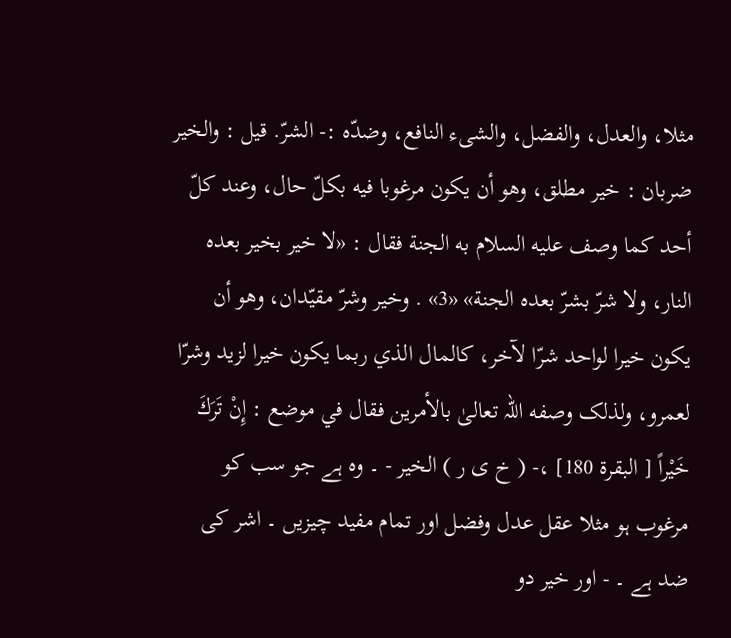مثلا، والعدل، والفضل، والشیء النافع، وضدّه :- الشرّ. قيل : والخیر ضربان : خير مطلق، وهو أن يكون مرغوبا فيه بكلّ حال، وعند کلّ أحد کما وصف عليه السلام به الجنة فقال : «لا خير بخیر بعده النار، ولا شرّ بشرّ بعده الجنة» «3» . وخیر وشرّ مقيّدان، وهو أن يكون خيرا لواحد شرّا لآخر، کالمال الذي ربما يكون خيرا لزید وشرّا لعمرو، ولذلک وصفه اللہ تعالیٰ بالأمرین فقال في موضع : إِنْ تَرَكَ خَيْراً [ البقرة 180] ،- ( خ ی ر ) الخیر - ۔ وہ ہے جو سب کو مرغوب ہو مثلا عقل عدل وفضل اور تمام مفید چیزیں ۔ اشر کی ضد ہے ۔ - اور خیر دو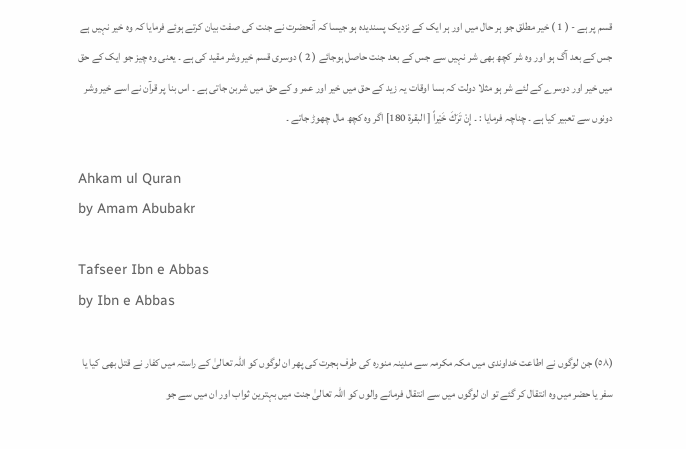قسم پر ہے - ( 1 ) خیر مطلق جو ہر حال میں اور ہر ایک کے نزدیک پسندیدہ ہو جیسا کہ آنحضرت نے جنت کی صفت بیان کرتے ہوئے فرمایا کہ وہ خیر نہیں ہے جس کے بعد آگ ہو اور وہ شر کچھ بھی شر نہیں سے جس کے بعد جنت حاصل ہوجائے ( 2 ) دوسری قسم خیر وشر مقید کی ہے ۔ یعنی وہ چیز جو ایک کے حق میں خیر اور دوسرے کے لئے شر ہو مثلا دولت کہ بسا اوقات یہ زید کے حق میں خیر اور عمر و کے حق میں شربن جاتی ہے ۔ اس بنا پر قرآن نے اسے خیر وشر دونوں سے تعبیر کیا ہے ۔ چناچہ فرمایا : ۔ إِنْ تَرَكَ خَيْراً [ البقرة 180] اگر وہ کچھ مال چھوڑ جاتے ۔

Ahkam ul Quran
by Amam Abubakr

Tafseer Ibn e Abbas
by Ibn e Abbas

(٥٨) جن لوگوں نے اطاعت خداوندی میں مکہ مکرمہ سے مدینہ منورہ کی طرف ہجرت کی پھر ان لوگوں کو اللہ تعالیٰ کے راستہ میں کفار نے قتل بھی کیا یا سفر یا حضر میں وہ انتقال کر گئے تو ان لوگوں میں سے انتقال فرمانے والوں کو اللہ تعالیٰ جنت میں بہترین ثواب اور ان میں سے جو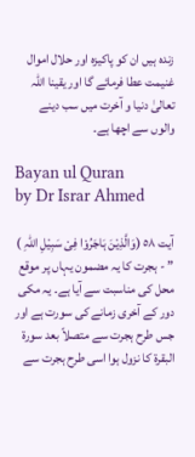زندہ ہیں ان کو پاکیزہ اور حلال اموال غنیمت عطا فرمائے گا اور یقینا اللہ تعالیٰ دنیا و آخرت میں سب دینے والوں سے اچھا ہے۔

Bayan ul Quran
by Dr Israr Ahmed

آیت ٥٨ (وَالَّذِیْنَ ہَاجَرُوْا فِیْ سَبِیْلِ اللّٰہِ ) ” - ہجرت کا یہ مضمون یہاں پر موقع محل کی مناسبت سے آیا ہے۔ یہ مکی دور کے آخری زمانے کی سورت ہے اور جس طرح ہجرت سے متصلاً بعد سورة البقرۃ کا نزول ہوا اسی طرح ہجرت سے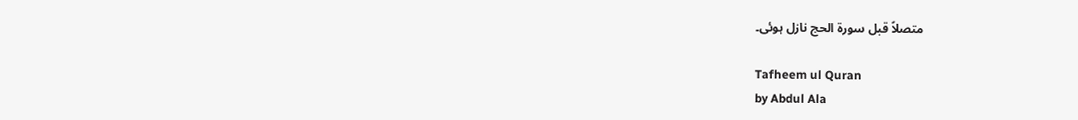متصلاً قبل سورة الحج نازل ہوئی۔

Tafheem ul Quran
by Abdul Ala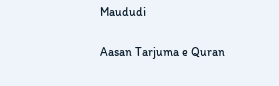Maududi

Aasan Tarjuma e Quran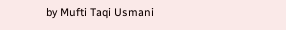by Mufti Taqi Usmani